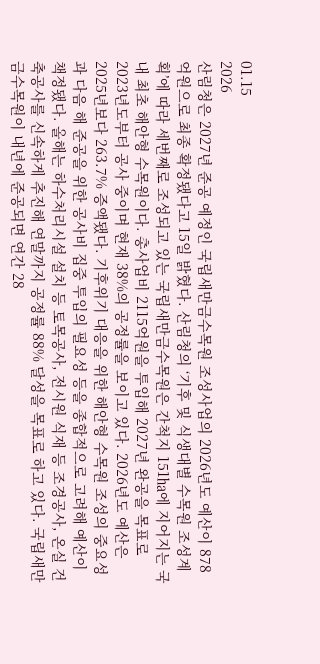01.15
2026
산림청은 2027년 준공 예정인 국립새만금수목원 조성사업의 2026년도 예산이 878억원으로 최종 확정됐다고 15일 밝혔다. 산림청의 ‘기후 및 식생대별 수목원 조성계획’에 따라 세번째로 조성되고 있는 국립새만금수목원은 간척지 151㏊에 지어지는 국내 최초 해안형 수목원이다. 총사업비 2115억원을 투입해 2027년 완공을 목표로 2023년도부터 공사 중이며 현재 38%의 공정률을 보이고 있다. 2026년도 예산은 2025년보다 263.7% 증액됐다. 기후위기 대응을 위한 해안형 수목원 조성의 중요성과 다음 해 준공을 위한 공사비 집중 투입의 필요성 등을 종합적으로 고려해 예산이 책정됐다. 올해는 하수처리시설 설치 등 토목공사, 전시원 식재 등 조경공사, 온실 건축공사를 신속하게 추진해 연말까지 공정률 88% 달성을 목표로 하고 있다. 국립새만금수목원이 내년에 준공되면 연간 28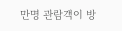만명 관람객이 방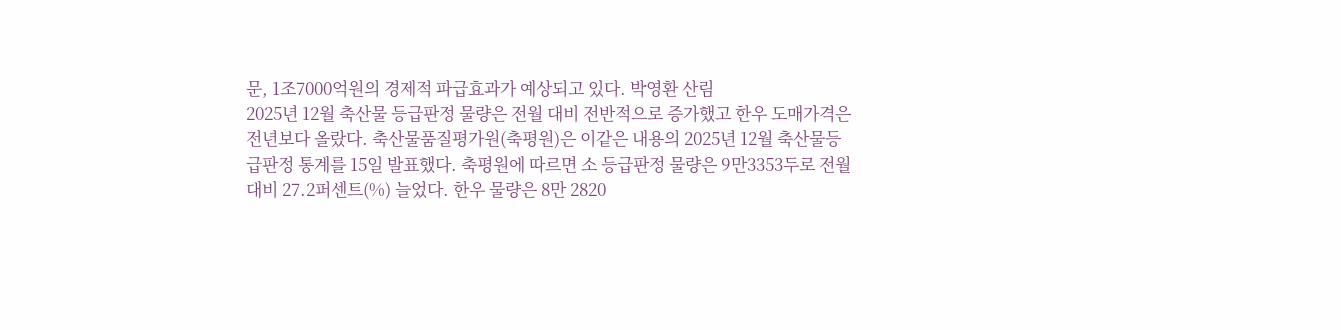문, 1조7000억원의 경제적 파급효과가 예상되고 있다. 박영환 산림
2025년 12월 축산물 등급판정 물량은 전월 대비 전반적으로 증가했고 한우 도매가격은 전년보다 올랐다. 축산물품질평가원(축평원)은 이같은 내용의 2025년 12월 축산물등급판정 통계를 15일 발표했다. 축평원에 따르면 소 등급판정 물량은 9만3353두로 전월 대비 27.2퍼센트(%) 늘었다. 한우 물량은 8만 2820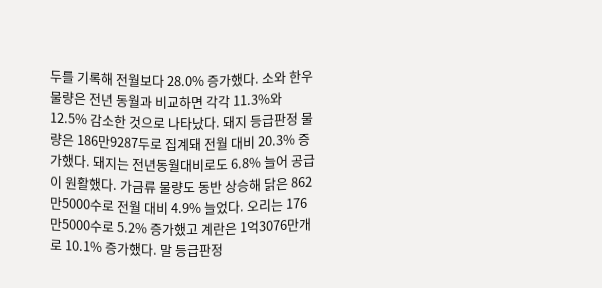두를 기록해 전월보다 28.0% 증가했다. 소와 한우 물량은 전년 동월과 비교하면 각각 11.3%와 12.5% 감소한 것으로 나타났다. 돼지 등급판정 물량은 186만9287두로 집계돼 전월 대비 20.3% 증가했다. 돼지는 전년동월대비로도 6.8% 늘어 공급이 원활했다. 가금류 물량도 동반 상승해 닭은 862만5000수로 전월 대비 4.9% 늘었다. 오리는 176만5000수로 5.2% 증가했고 계란은 1억3076만개로 10.1% 증가했다. 말 등급판정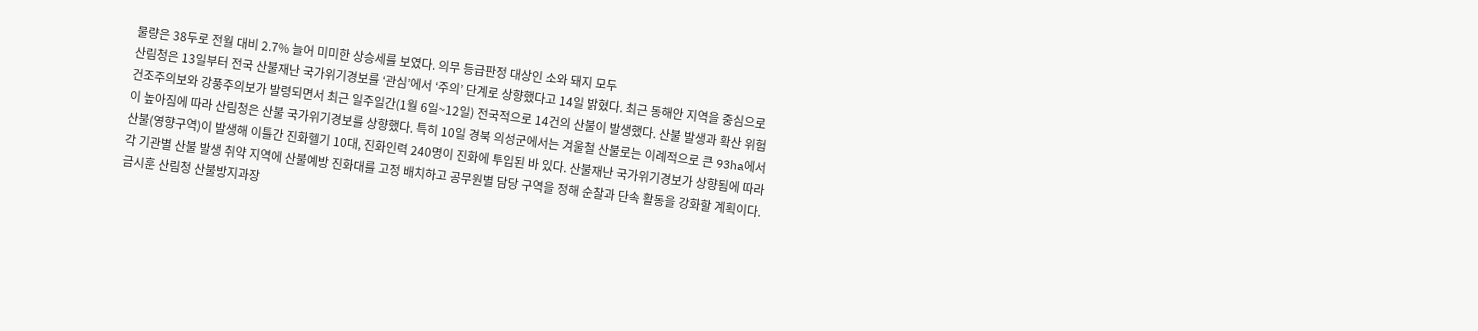물량은 38두로 전월 대비 2.7% 늘어 미미한 상승세를 보였다. 의무 등급판정 대상인 소와 돼지 모두
산림청은 13일부터 전국 산불재난 국가위기경보를 ‘관심’에서 ‘주의’ 단계로 상향했다고 14일 밝혔다. 최근 동해안 지역을 중심으로 건조주의보와 강풍주의보가 발령되면서 최근 일주일간(1월 6일~12일) 전국적으로 14건의 산불이 발생했다. 산불 발생과 확산 위험이 높아짐에 따라 산림청은 산불 국가위기경보를 상향했다. 특히 10일 경북 의성군에서는 겨울철 산불로는 이례적으로 큰 93ha에서 산불(영향구역)이 발생해 이틀간 진화헬기 10대, 진화인력 240명이 진화에 투입된 바 있다. 산불재난 국가위기경보가 상향됨에 따라 각 기관별 산불 발생 취약 지역에 산불예방 진화대를 고정 배치하고 공무원별 담당 구역을 정해 순찰과 단속 활동을 강화할 계획이다. 금시훈 산림청 산불방지과장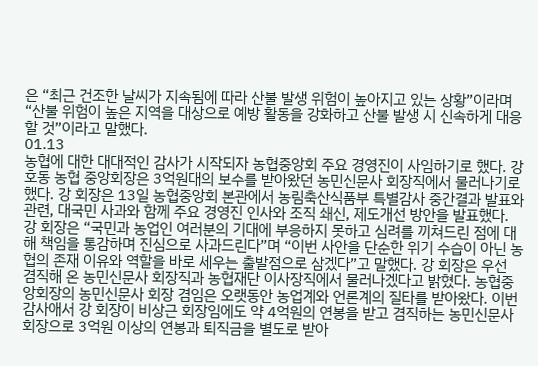은 “최근 건조한 날씨가 지속됨에 따라 산불 발생 위험이 높아지고 있는 상황”이라며 “산불 위험이 높은 지역을 대상으로 예방 활동을 강화하고 산불 발생 시 신속하게 대응할 것”이라고 말했다.
01.13
농협에 대한 대대적인 감사가 시작되자 농협중앙회 주요 경영진이 사임하기로 했다. 강호동 농협 중앙회장은 3억원대의 보수를 받아왔던 농민신문사 회장직에서 물러나기로 했다. 강 회장은 13일 농협중앙회 본관에서 농림축산식품부 특별감사 중간결과 발표와 관련, 대국민 사과와 함께 주요 경영진 인사와 조직 쇄신, 제도개선 방안을 발표했다. 강 회장은 “국민과 농업인 여러분의 기대에 부응하지 못하고 심려를 끼쳐드린 점에 대해 책임을 통감하며 진심으로 사과드린다”며 “이번 사안을 단순한 위기 수습이 아닌 농협의 존재 이유와 역할을 바로 세우는 출발점으로 삼겠다”고 말했다. 강 회장은 우선 겸직해 온 농민신문사 회장직과 농협재단 이사장직에서 물러나겠다고 밝혔다. 농협중앙회장의 농민신문사 회장 겸임은 오랫동안 농업계와 언론계의 질타를 받아왔다. 이번 감사애서 강 회장이 비상근 회장임에도 약 4억원의 연봉을 받고 겸직하는 농민신문사 회장으로 3억원 이상의 연봉과 퇴직금을 별도로 받아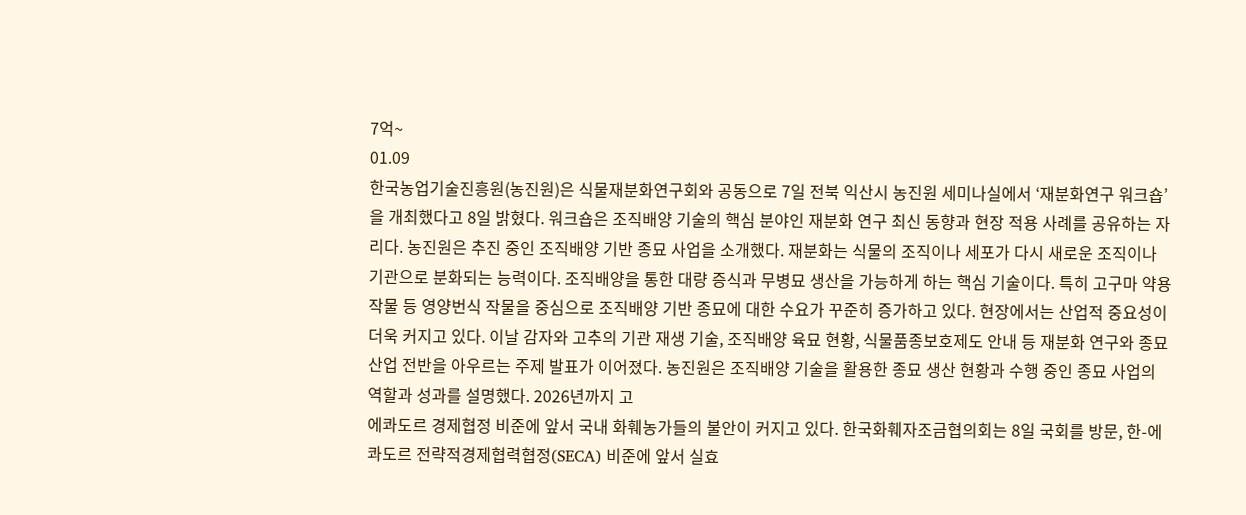7억~
01.09
한국농업기술진흥원(농진원)은 식물재분화연구회와 공동으로 7일 전북 익산시 농진원 세미나실에서 ‘재분화연구 워크숍’을 개최했다고 8일 밝혔다. 워크숍은 조직배양 기술의 핵심 분야인 재분화 연구 최신 동향과 현장 적용 사례를 공유하는 자리다. 농진원은 추진 중인 조직배양 기반 종묘 사업을 소개했다. 재분화는 식물의 조직이나 세포가 다시 새로운 조직이나 기관으로 분화되는 능력이다. 조직배양을 통한 대량 증식과 무병묘 생산을 가능하게 하는 핵심 기술이다. 특히 고구마 약용작물 등 영양번식 작물을 중심으로 조직배양 기반 종묘에 대한 수요가 꾸준히 증가하고 있다. 현장에서는 산업적 중요성이 더욱 커지고 있다. 이날 감자와 고추의 기관 재생 기술, 조직배양 육묘 현황, 식물품종보호제도 안내 등 재분화 연구와 종묘 산업 전반을 아우르는 주제 발표가 이어졌다. 농진원은 조직배양 기술을 활용한 종묘 생산 현황과 수행 중인 종묘 사업의 역할과 성과를 설명했다. 2026년까지 고
에콰도르 경제협정 비준에 앞서 국내 화훼농가들의 불안이 커지고 있다. 한국화훼자조금협의회는 8일 국회를 방문, 한-에콰도르 전략적경제협력협정(SECA) 비준에 앞서 실효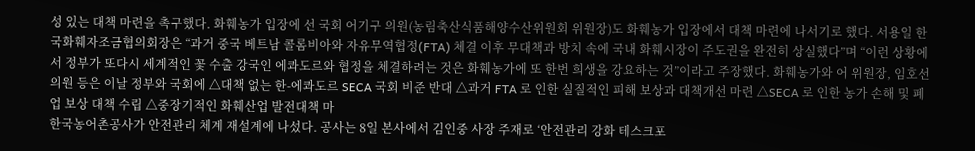성 있는 대책 마련을 촉구했다. 화훼농가 입장에 선 국회 어기구 의원(농림축산식품해양수산위원회 위원장)도 화훼농가 입장에서 대책 마련에 나서기로 했다. 서용일 한국화훼자조금협의회장은 “과거 중국 베트남 콜롬비아와 자유무역협정(FTA) 체결 이후 무대책과 방치 속에 국내 화훼시장이 주도권을 완전히 상실했다”며 “이런 상황에서 정부가 또다시 세계적인 꽃 수출 강국인 에콰도르와 협정을 체결하려는 것은 화훼농가에 또 한번 희생을 강요하는 것”이라고 주장했다. 화훼농가와 어 위원장, 임호선 의원 등은 이날 정부와 국회에 △대책 없는 한-에콰도르 SECA 국회 비준 반대 △과거 FTA 로 인한 실질적인 피해 보상과 대책개선 마련 △SECA 로 인한 농가 손해 및 폐업 보상 대책 수립 △중장기적인 화훼산업 발전대책 마
한국농어촌공사가 안전관리 체계 재설계에 나섰다. 공사는 8일 본사에서 김인중 사장 주재로 ‘안전관리 강화 테스크포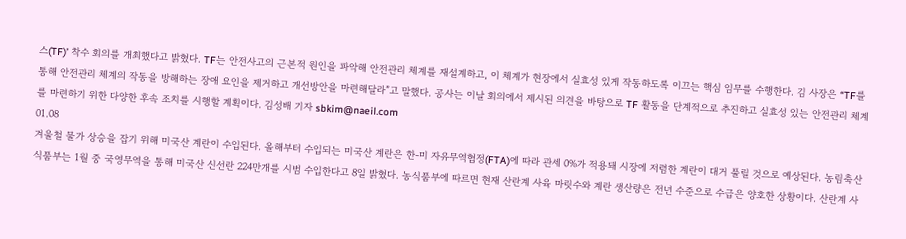스(TF)’ 착수 회의를 개최했다고 밝혔다. TF는 안전사고의 근본적 원인을 파악해 안전관리 체계를 재설계하고, 이 체계가 현장에서 실효성 있게 작동하도록 이끄는 핵심 임무를 수행한다. 김 사장은 “TF를 통해 안전관리 체계의 작동을 방해하는 장애 요인을 제거하고 개선방안을 마련해달라”고 말했다. 공사는 이날 회의에서 제시된 의견을 바탕으로 TF 활동을 단계적으로 추진하고 실효성 있는 안전관리 체계를 마련하기 위한 다양한 후속 조치를 시행할 계획이다. 김성배 기자 sbkim@naeil.com
01.08
겨울철 물가 상승을 잡기 위해 미국산 계란이 수입된다. 올해부터 수입되는 미국산 계란은 한-미 자유무역협정(FTA)에 따라 관세 0%가 적용돼 시장에 저렴한 계란이 대거 풀릴 것으로 예상된다. 농림축산식품부는 1월 중 국영무역을 통해 미국산 신선란 224만개를 시범 수입한다고 8일 밝혔다. 농식품부에 따르면 현재 산란계 사육 마릿수와 계란 생산량은 전년 수준으로 수급은 양호한 상황이다. 산란계 사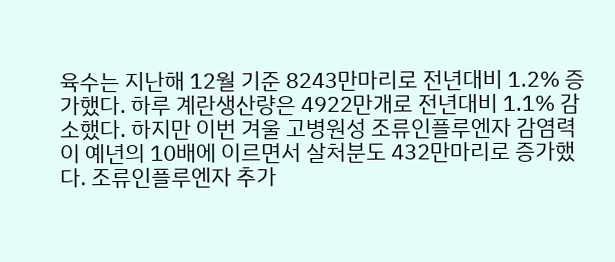육수는 지난해 12월 기준 8243만마리로 전년대비 1.2% 증가했다. 하루 계란생산량은 4922만개로 전년대비 1.1% 감소했다. 하지만 이번 겨울 고병원성 조류인플루엔자 감염력이 예년의 10배에 이르면서 살처분도 432만마리로 증가했다. 조류인플루엔자 추가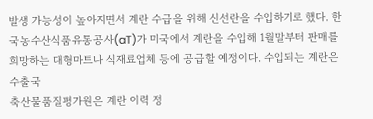발생 가능성이 높아지면서 계란 수급을 위해 신선란을 수입하기로 했다. 한국농수산식품유통공사(aT)가 미국에서 계란을 수입해 1월말부터 판매를 희망하는 대형마트나 식재료업체 등에 공급할 예정이다. 수입되는 계란은 수출국
축산물품질평가원은 계란 이력 정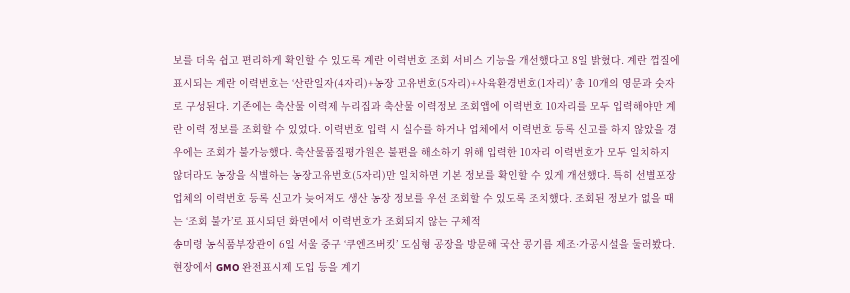보를 더욱 쉽고 편리하게 확인할 수 있도록 계란 이력번호 조회 서비스 기능을 개선했다고 8일 밝혔다. 계란 껍질에 표시되는 계란 이력번호는 ‘산란일자(4자리)+농장 고유번호(5자리)+사육환경번호(1자리)’ 총 10개의 영문과 숫자로 구성된다. 기존에는 축산물 이력제 누리집과 축산물 이력정보 조회앱에 이력번호 10자리를 모두 입력해야만 계란 이력 정보를 조회할 수 있었다. 이력번호 입력 시 실수를 하거나 업체에서 이력번호 등록 신고를 하지 않았을 경우에는 조회가 불가능했다. 축산물품질평가원은 불편을 해소하기 위해 입력한 10자리 이력번호가 모두 일치하지 않더라도 농장을 식별하는 농장고유번호(5자리)만 일치하면 기본 정보를 확인할 수 있게 개선했다. 특히 선별포장 업체의 이력번호 등록 신고가 늦어져도 생산 농장 정보를 우선 조회할 수 있도록 조치했다. 조회된 정보가 없을 때는 ‘조회 불가’로 표시되던 화면에서 이력번호가 조회되지 않는 구체적
송미령 농식품부장관이 6일 서울 중구 ‘쿠엔즈버킷’ 도심형 공장을 방문해 국산 콩기름 제조·가공시설을 둘러봤다. 현장에서 GMO 완전표시제 도입 등을 계기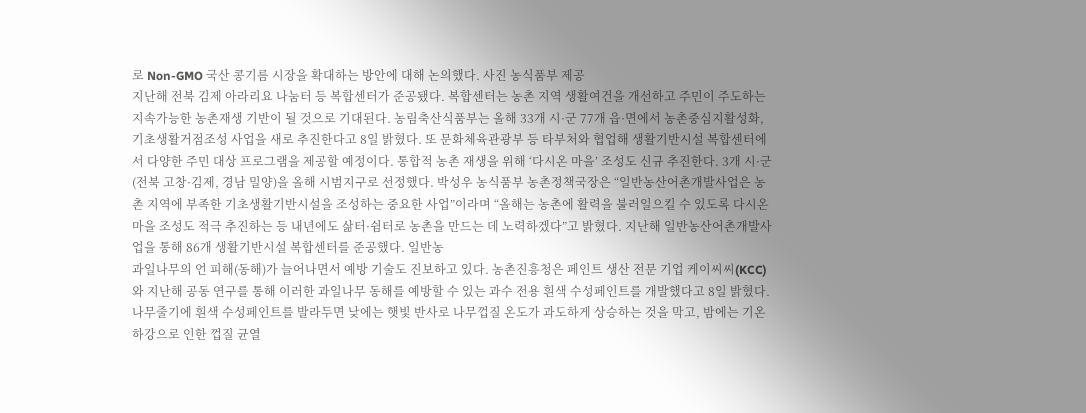로 Non-GMO 국산 콩기름 시장을 확대하는 방안에 대해 논의했다. 사진 농식품부 제공
지난해 전북 김제 아라리요 나눔터 등 복합센터가 준공됐다. 복합센터는 농촌 지역 생활여건을 개선하고 주민이 주도하는 지속가능한 농촌재생 기반이 될 것으로 기대된다. 농림축산식품부는 올해 33개 시·군 77개 읍·면에서 농촌중심지활성화, 기초생활거점조성 사업을 새로 추진한다고 8일 밝혔다. 또 문화체육관광부 등 타부처와 협업해 생활기반시설 복합센터에서 다양한 주민 대상 프로그램을 제공할 예정이다. 통합적 농촌 재생을 위해 ‘다시온 마을’ 조성도 신규 추진한다. 3개 시·군(전북 고창·김제, 경남 밀양)을 올해 시범지구로 선정했다. 박성우 농식품부 농촌정책국장은 “일반농산어촌개발사업은 농촌 지역에 부족한 기초생활기반시설을 조성하는 중요한 사업”이라며 “올해는 농촌에 활력을 불러일으킬 수 있도록 다시온마을 조성도 적극 추진하는 등 내년에도 삶터·쉼터로 농촌을 만드는 데 노력하겠다”고 밝혔다. 지난해 일반농산어촌개발사업을 통해 86개 생활기반시설 복합센터를 준공했다. 일반농
과일나무의 언 피해(동해)가 늘어나면서 예방 기술도 진보하고 있다. 농촌진흥청은 페인트 생산 전문 기업 케이씨씨(KCC)와 지난해 공동 연구를 통해 이러한 과일나무 동해를 예방할 수 있는 과수 전용 흰색 수성페인트를 개발했다고 8일 밝혔다. 나무줄기에 흰색 수성페인트를 발라두면 낮에는 햇빛 반사로 나무껍질 온도가 과도하게 상승하는 것을 막고, 밤에는 기온 하강으로 인한 껍질 균열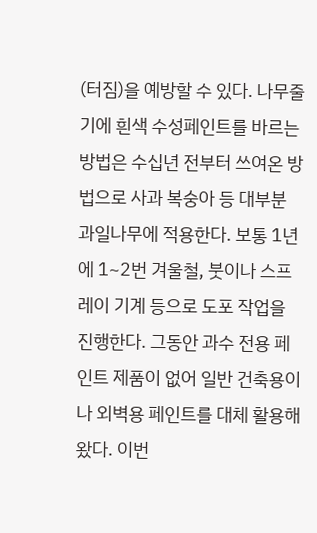(터짐)을 예방할 수 있다. 나무줄기에 흰색 수성페인트를 바르는 방법은 수십년 전부터 쓰여온 방법으로 사과 복숭아 등 대부분 과일나무에 적용한다. 보통 1년에 1~2번 겨울철, 붓이나 스프레이 기계 등으로 도포 작업을 진행한다. 그동안 과수 전용 페인트 제품이 없어 일반 건축용이나 외벽용 페인트를 대체 활용해 왔다. 이번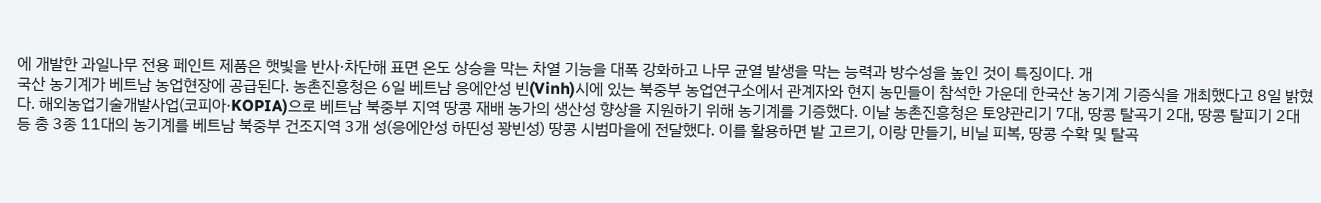에 개발한 과일나무 전용 페인트 제품은 햇빛을 반사·차단해 표면 온도 상승을 막는 차열 기능을 대폭 강화하고 나무 균열 발생을 막는 능력과 방수성을 높인 것이 특징이다. 개
국산 농기계가 베트남 농업현장에 공급된다. 농촌진흥청은 6일 베트남 응에안성 빈(Vinh)시에 있는 북중부 농업연구소에서 관계자와 현지 농민들이 참석한 가운데 한국산 농기계 기증식을 개최했다고 8일 밝혔다. 해외농업기술개발사업(코피아·KOPIA)으로 베트남 북중부 지역 땅콩 재배 농가의 생산성 향상을 지원하기 위해 농기계를 기증했다. 이날 농촌진흥청은 토양관리기 7대, 땅콩 탈곡기 2대, 땅콩 탈피기 2대 등 총 3종 11대의 농기계를 베트남 북중부 건조지역 3개 성(응에안성 하띤성 꽝빈성) 땅콩 시범마을에 전달했다. 이를 활용하면 밭 고르기, 이랑 만들기, 비닐 피복, 땅콩 수확 및 탈곡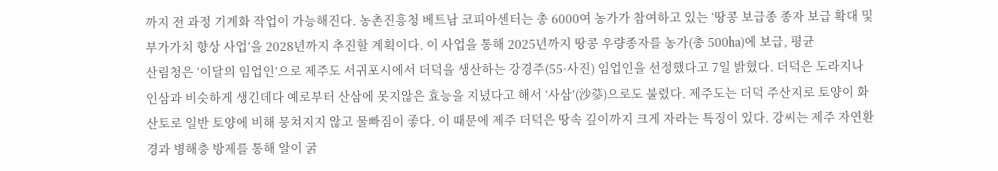까지 전 과정 기계화 작업이 가능해진다. 농촌진흥청 베트남 코피아센터는 총 6000여 농가가 참여하고 있는 ‘땅콩 보급종 종자 보급 확대 및 부가가치 향상 사업’을 2028년까지 추진할 계획이다. 이 사업을 통해 2025년까지 땅콩 우량종자를 농가(총 500㏊)에 보급, 평균
산림청은 ‘이달의 임업인’으로 제주도 서귀포시에서 더덕을 생산하는 강경주(55·사진) 임업인을 선정했다고 7일 밝혔다. 더덕은 도라지나 인삼과 비슷하게 생긴데다 예로부터 산삼에 못지않은 효능을 지녔다고 해서 ‘사삼’(沙蔘)으로도 불렸다. 제주도는 더덕 주산지로 토양이 화산토로 일반 토양에 비해 뭉쳐지지 않고 물빠짐이 좋다. 이 때문에 제주 더덕은 땅속 깊이까지 크게 자라는 특징이 있다. 강씨는 제주 자연환경과 병해충 방제를 통해 알이 굵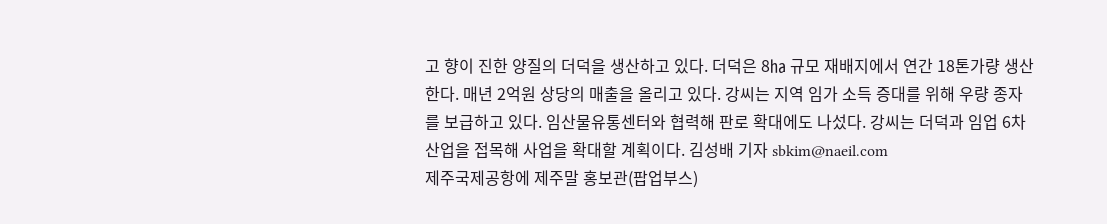고 향이 진한 양질의 더덕을 생산하고 있다. 더덕은 8㏊ 규모 재배지에서 연간 18톤가량 생산한다. 매년 2억원 상당의 매출을 올리고 있다. 강씨는 지역 임가 소득 증대를 위해 우량 종자를 보급하고 있다. 임산물유통센터와 협력해 판로 확대에도 나섰다. 강씨는 더덕과 임업 6차산업을 접목해 사업을 확대할 계획이다. 김성배 기자 sbkim@naeil.com
제주국제공항에 제주말 홍보관(팝업부스)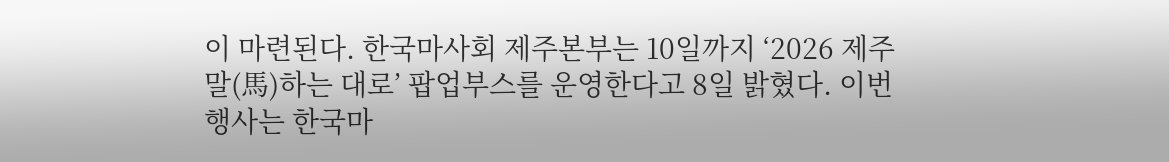이 마련된다. 한국마사회 제주본부는 10일까지 ‘2026 제주 말(馬)하는 대로’ 팝업부스를 운영한다고 8일 밝혔다. 이번 행사는 한국마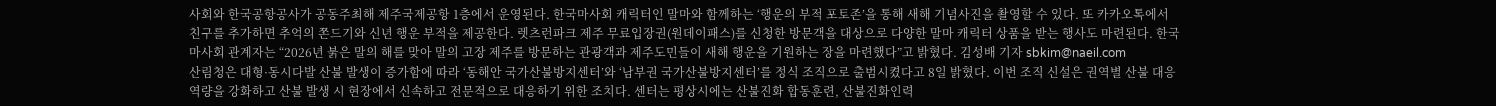사회와 한국공항공사가 공동주최해 제주국제공항 1층에서 운영된다. 한국마사회 캐릭터인 말마와 함께하는 ‘행운의 부적 포토존’을 통해 새해 기념사진을 촬영할 수 있다. 또 카카오톡에서 친구를 추가하면 추억의 쫀드기와 신년 행운 부적을 제공한다. 렛츠런파크 제주 무료입장권(원데이패스)를 신청한 방문객을 대상으로 다양한 말마 캐릭터 상품을 받는 행사도 마련된다. 한국마사회 관계자는 “2026년 붉은 말의 해를 맞아 말의 고장 제주를 방문하는 관광객과 제주도민들이 새해 행운을 기원하는 장을 마련했다”고 밝혔다. 김성배 기자 sbkim@naeil.com
산림청은 대형·동시다발 산불 발생이 증가함에 따라 ‘동해안 국가산불방지센터’와 ‘남부권 국가산불방지센터’를 정식 조직으로 출범시켰다고 8일 밝혔다. 이번 조직 신설은 권역별 산불 대응 역량을 강화하고 산불 발생 시 현장에서 신속하고 전문적으로 대응하기 위한 조치다. 센터는 평상시에는 산불진화 합동훈련, 산불진화인력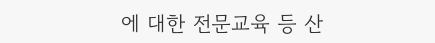에 대한 전문교육 등 산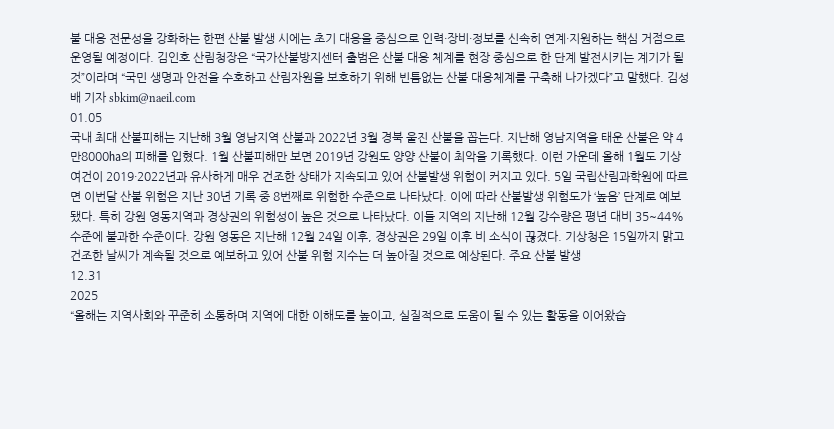불 대응 전문성을 강화하는 한편 산불 발생 시에는 초기 대응을 중심으로 인력·장비·정보를 신속히 연계·지원하는 핵심 거점으로 운영될 예정이다. 김인호 산림청장은 “국가산불방지센터 출범은 산불 대응 체계를 현장 중심으로 한 단계 발전시키는 계기가 될 것”이라며 “국민 생명과 안전을 수호하고 산림자원을 보호하기 위해 빈틈없는 산불 대응체계를 구축해 나가겠다”고 말했다. 김성배 기자 sbkim@naeil.com
01.05
국내 최대 산불피해는 지난해 3월 영남지역 산불과 2022년 3월 경북 울진 산불을 꼽는다. 지난해 영남지역을 태운 산불은 약 4만8000㏊의 피해를 입혔다. 1월 산불피해만 보면 2019년 강원도 양양 산불이 최악을 기록했다. 이런 가운데 올해 1월도 기상여건이 2019·2022년과 유사하게 매우 건조한 상태가 지속되고 있어 산불발생 위험이 커지고 있다. 5일 국립산림과학원에 따르면 이번달 산불 위험은 지난 30년 기록 중 8번째로 위험한 수준으로 나타났다. 이에 따라 산불발생 위험도가 ‘높음’ 단계로 예보됐다. 특히 강원 영동지역과 경상권의 위험성이 높은 것으로 나타났다. 이들 지역의 지난해 12월 강수량은 평년 대비 35~44% 수준에 불과한 수준이다. 강원 영동은 지난해 12월 24일 이후, 경상권은 29일 이후 비 소식이 끊겼다. 기상청은 15일까지 맑고 건조한 날씨가 계속될 것으로 예보하고 있어 산불 위험 지수는 더 높아질 것으로 예상된다. 주요 산불 발생
12.31
2025
“올해는 지역사회와 꾸준히 소통하며 지역에 대한 이해도를 높이고, 실질적으로 도움이 될 수 있는 활동을 이어왔습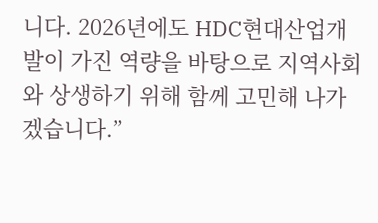니다. 2026년에도 HDC현대산업개발이 가진 역량을 바탕으로 지역사회와 상생하기 위해 함께 고민해 나가겠습니다.”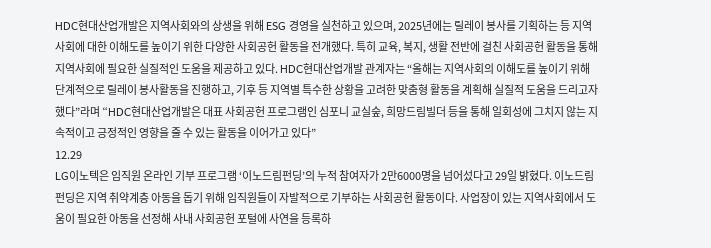HDC현대산업개발은 지역사회와의 상생을 위해 ESG 경영을 실천하고 있으며, 2025년에는 릴레이 봉사를 기획하는 등 지역사회에 대한 이해도를 높이기 위한 다양한 사회공헌 활동을 전개했다. 특히 교육, 복지, 생활 전반에 걸친 사회공헌 활동을 통해 지역사회에 필요한 실질적인 도움을 제공하고 있다. HDC현대산업개발 관계자는 “올해는 지역사회의 이해도를 높이기 위해 단계적으로 릴레이 봉사활동을 진행하고, 기후 등 지역별 특수한 상황을 고려한 맞춤형 활동을 계획해 실질적 도움을 드리고자 했다”라며 “HDC현대산업개발은 대표 사회공헌 프로그램인 심포니 교실숲, 희망드림빌더 등을 통해 일회성에 그치지 않는 지속적이고 긍정적인 영향을 줄 수 있는 활동을 이어가고 있다”
12.29
LG이노텍은 임직원 온라인 기부 프로그램 ‘이노드림펀딩’의 누적 참여자가 2만6000명을 넘어섰다고 29일 밝혔다. 이노드림펀딩은 지역 취약계층 아동을 돕기 위해 임직원들이 자발적으로 기부하는 사회공헌 활동이다. 사업장이 있는 지역사회에서 도움이 필요한 아동을 선정해 사내 사회공헌 포털에 사연을 등록하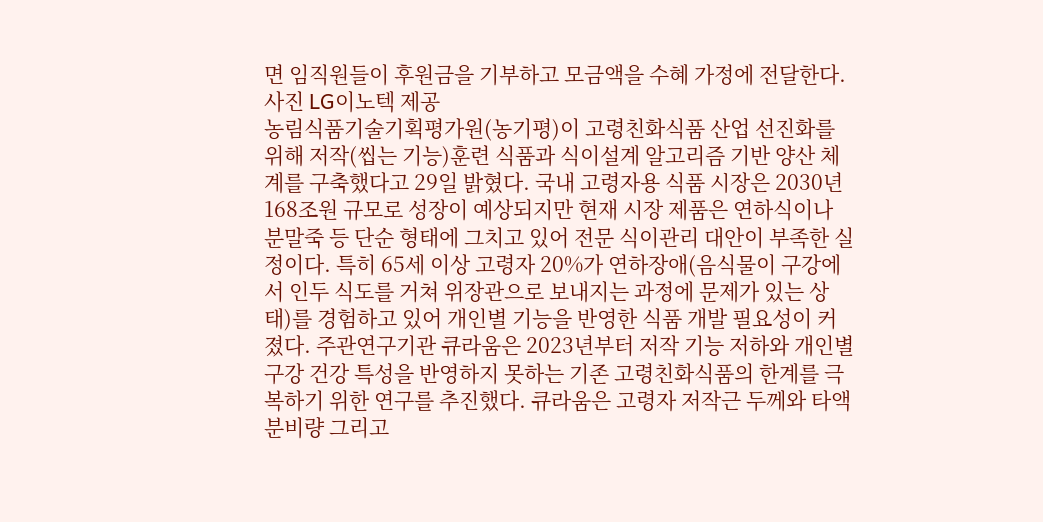면 임직원들이 후원금을 기부하고 모금액을 수혜 가정에 전달한다. 사진 LG이노텍 제공
농림식품기술기획평가원(농기평)이 고령친화식품 산업 선진화를 위해 저작(씹는 기능)훈련 식품과 식이설계 알고리즘 기반 양산 체계를 구축했다고 29일 밝혔다. 국내 고령자용 식품 시장은 2030년 168조원 규모로 성장이 예상되지만 현재 시장 제품은 연하식이나 분말죽 등 단순 형태에 그치고 있어 전문 식이관리 대안이 부족한 실정이다. 특히 65세 이상 고령자 20%가 연하장애(음식물이 구강에서 인두 식도를 거쳐 위장관으로 보내지는 과정에 문제가 있는 상태)를 경험하고 있어 개인별 기능을 반영한 식품 개발 필요성이 커졌다. 주관연구기관 큐라움은 2023년부터 저작 기능 저하와 개인별 구강 건강 특성을 반영하지 못하는 기존 고령친화식품의 한계를 극복하기 위한 연구를 추진했다. 큐라움은 고령자 저작근 두께와 타액 분비량 그리고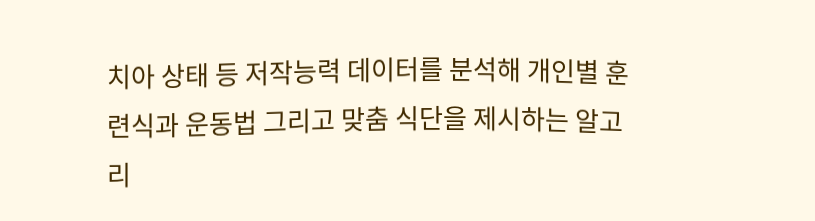치아 상태 등 저작능력 데이터를 분석해 개인별 훈련식과 운동법 그리고 맞춤 식단을 제시하는 알고리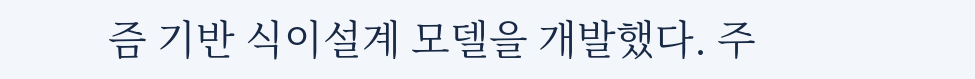즘 기반 식이설계 모델을 개발했다. 주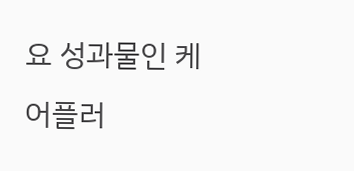요 성과물인 케어플러